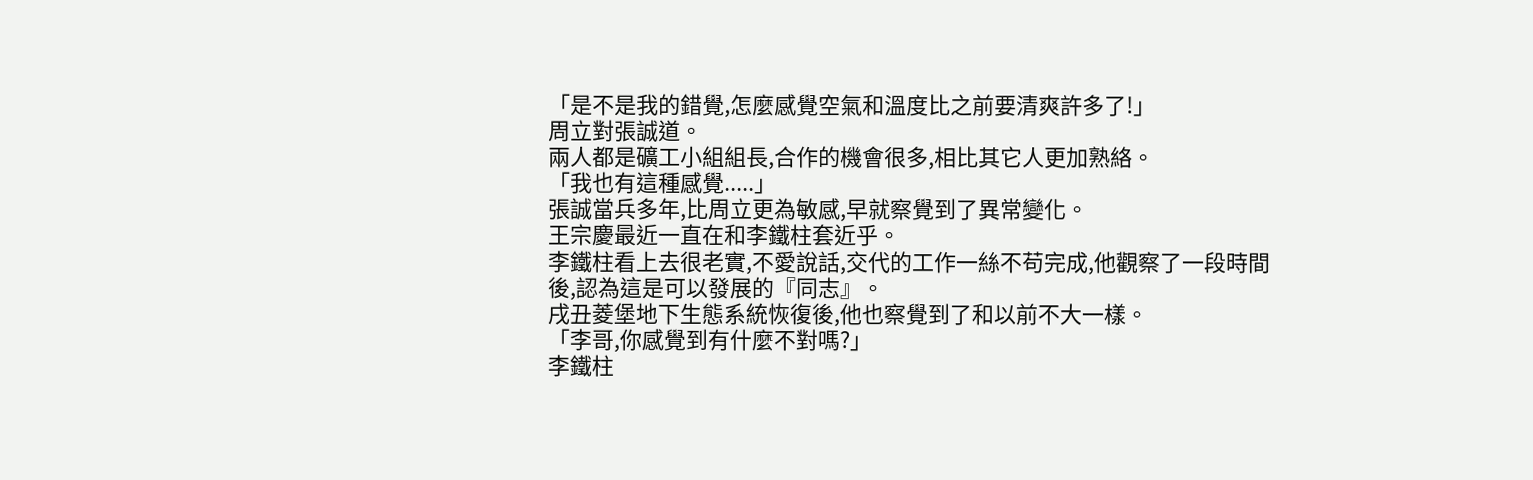「是不是我的錯覺,怎麼感覺空氣和溫度比之前要清爽許多了!」
周立對張誠道。
兩人都是礦工小組組長,合作的機會很多,相比其它人更加熟絡。
「我也有這種感覺.....」
張誠當兵多年,比周立更為敏感,早就察覺到了異常變化。
王宗慶最近一直在和李鐵柱套近乎。
李鐵柱看上去很老實,不愛說話,交代的工作一絲不苟完成,他觀察了一段時間後,認為這是可以發展的『同志』。
戌丑菱堡地下生態系統恢復後,他也察覺到了和以前不大一樣。
「李哥,你感覺到有什麼不對嗎?」
李鐵柱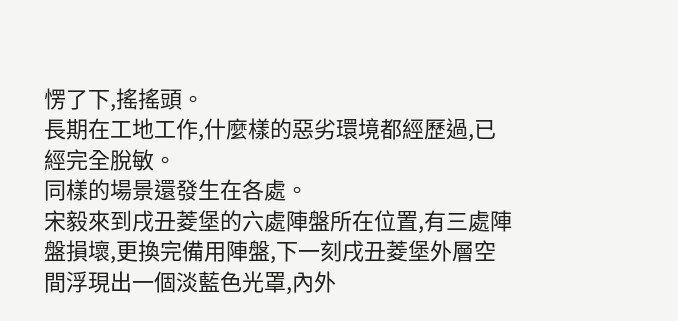愣了下,搖搖頭。
長期在工地工作,什麼樣的惡劣環境都經歷過,已經完全脫敏。
同樣的場景還發生在各處。
宋毅來到戌丑菱堡的六處陣盤所在位置,有三處陣盤損壞,更換完備用陣盤,下一刻戌丑菱堡外層空間浮現出一個淡藍色光罩,內外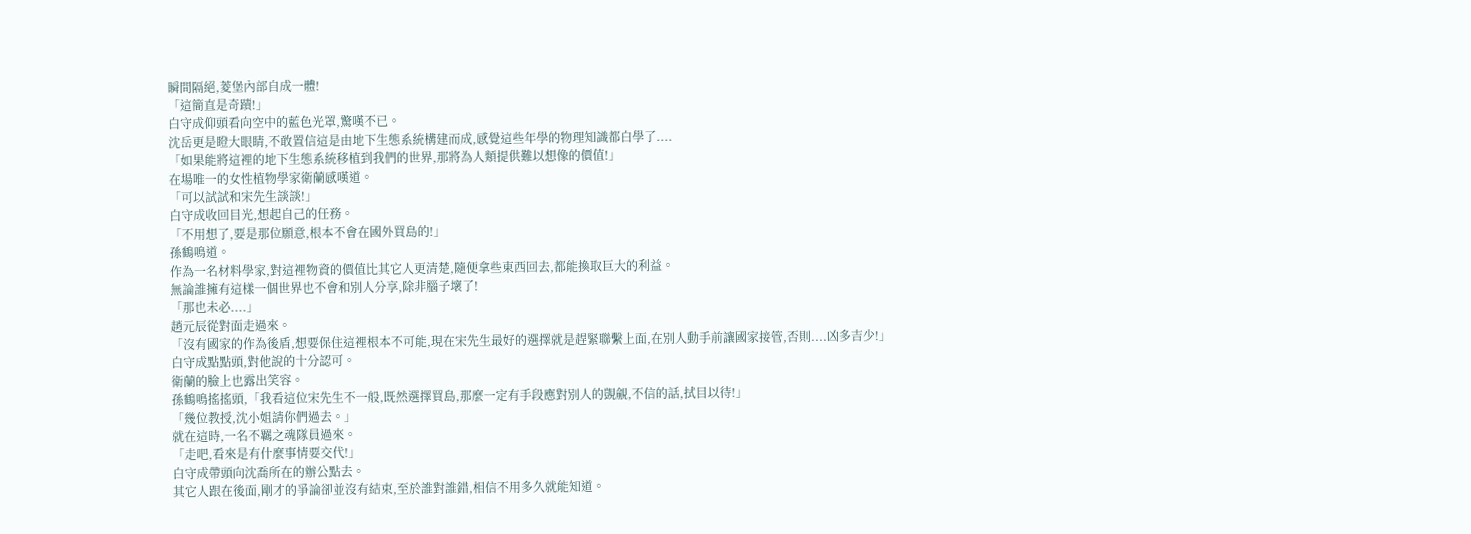瞬間隔絕,菱堡內部自成一體!
「這簡直是奇蹟!」
白守成仰頭看向空中的藍色光罩,驚嘆不已。
沈岳更是瞪大眼睛,不敢置信這是由地下生態系統構建而成,感覺這些年學的物理知識都白學了....
「如果能將這裡的地下生態系統移植到我們的世界,那將為人類提供難以想像的價值!」
在場唯一的女性植物學家衛蘭感嘆道。
「可以試試和宋先生談談!」
白守成收回目光,想起自己的任務。
「不用想了,要是那位願意,根本不會在國外買島的!」
孫鶴鳴道。
作為一名材料學家,對這裡物資的價值比其它人更清楚,隨便拿些東西回去,都能換取巨大的利益。
無論誰擁有這樣一個世界也不會和別人分享,除非腦子壞了!
「那也未必....」
趙元辰從對面走過來。
「沒有國家的作為後盾,想要保住這裡根本不可能,現在宋先生最好的選擇就是趕緊聯繫上面,在別人動手前讓國家接管,否則....凶多吉少!」
白守成點點頭,對他說的十分認可。
衛蘭的臉上也露出笑容。
孫鶴鳴搖搖頭,「我看這位宋先生不一般,既然選擇買島,那麼一定有手段應對別人的覬覦,不信的話,拭目以待!」
「幾位教授,沈小姐請你們過去。」
就在這時,一名不羈之魂隊員過來。
「走吧,看來是有什麼事情要交代!」
白守成帶頭向沈喬所在的辦公點去。
其它人跟在後面,剛才的爭論卻並沒有結束,至於誰對誰錯,相信不用多久就能知道。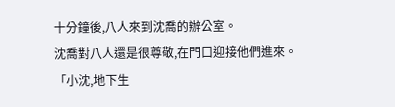十分鐘後,八人來到沈喬的辦公室。
沈喬對八人還是很尊敬,在門口迎接他們進來。
「小沈,地下生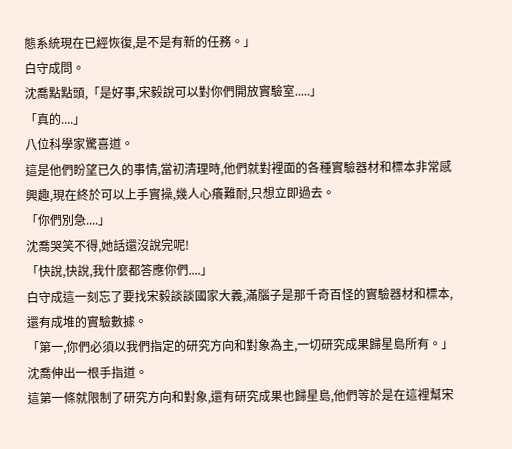態系統現在已經恢復,是不是有新的任務。」
白守成問。
沈喬點點頭,「是好事,宋毅說可以對你們開放實驗室.....」
「真的....」
八位科學家驚喜道。
這是他們盼望已久的事情,當初清理時,他們就對裡面的各種實驗器材和標本非常感興趣,現在終於可以上手實操,幾人心癢難耐,只想立即過去。
「你們別急....」
沈喬哭笑不得,她話還沒說完呢!
「快說,快說,我什麼都答應你們....」
白守成這一刻忘了要找宋毅談談國家大義,滿腦子是那千奇百怪的實驗器材和標本,還有成堆的實驗數據。
「第一,你們必須以我們指定的研究方向和對象為主,一切研究成果歸星島所有。」
沈喬伸出一根手指道。
這第一條就限制了研究方向和對象,還有研究成果也歸星島,他們等於是在這裡幫宋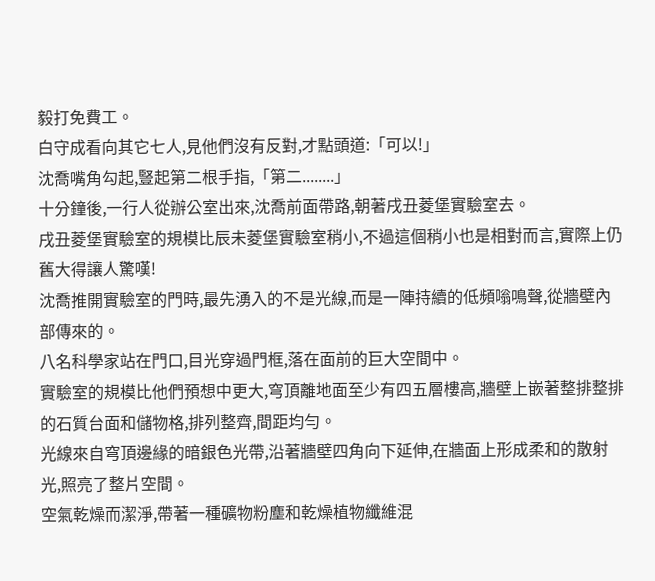毅打免費工。
白守成看向其它七人,見他們沒有反對,才點頭道:「可以!」
沈喬嘴角勾起,豎起第二根手指,「第二........」
十分鐘後,一行人從辦公室出來,沈喬前面帶路,朝著戌丑菱堡實驗室去。
戌丑菱堡實驗室的規模比辰未菱堡實驗室稍小,不過這個稍小也是相對而言,實際上仍舊大得讓人驚嘆!
沈喬推開實驗室的門時,最先湧入的不是光線,而是一陣持續的低頻嗡鳴聲,從牆壁內部傳來的。
八名科學家站在門口,目光穿過門框,落在面前的巨大空間中。
實驗室的規模比他們預想中更大,穹頂離地面至少有四五層樓高,牆壁上嵌著整排整排的石質台面和儲物格,排列整齊,間距均勻。
光線來自穹頂邊緣的暗銀色光帶,沿著牆壁四角向下延伸,在牆面上形成柔和的散射光,照亮了整片空間。
空氣乾燥而潔淨,帶著一種礦物粉塵和乾燥植物纖維混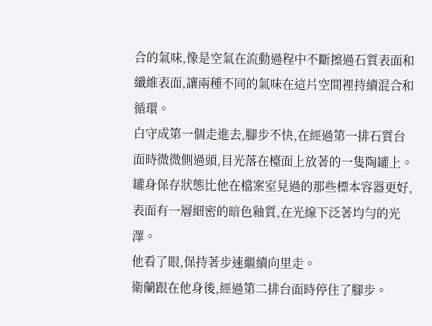合的氣味,像是空氣在流動過程中不斷擦過石質表面和纖維表面,讓兩種不同的氣味在這片空間裡持續混合和循環。
白守成第一個走進去,腳步不快,在經過第一排石質台面時微微側過頭,目光落在檯面上放著的一隻陶罐上。
罐身保存狀態比他在檔案室見過的那些標本容器更好,表面有一層細密的暗色釉質,在光線下泛著均勻的光澤。
他看了眼,保持著步速繼續向里走。
衛蘭跟在他身後,經過第二排台面時停住了腳步。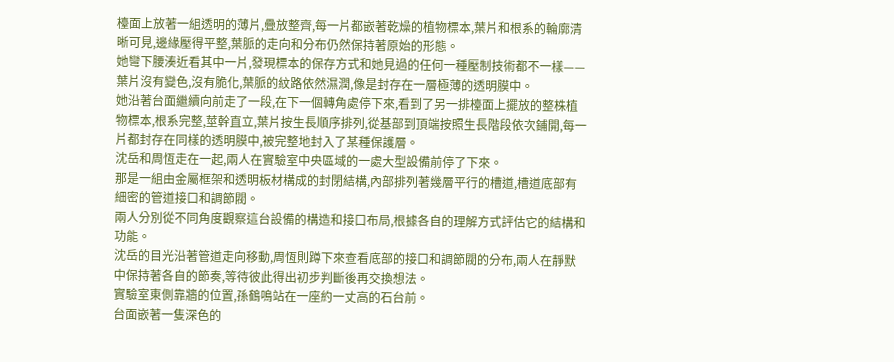檯面上放著一組透明的薄片,疊放整齊,每一片都嵌著乾燥的植物標本,葉片和根系的輪廓清晰可見,邊緣壓得平整,葉脈的走向和分布仍然保持著原始的形態。
她彎下腰湊近看其中一片,發現標本的保存方式和她見過的任何一種壓制技術都不一樣——葉片沒有變色,沒有脆化,葉脈的紋路依然濕潤,像是封存在一層極薄的透明膜中。
她沿著台面繼續向前走了一段,在下一個轉角處停下來,看到了另一排檯面上擺放的整株植物標本,根系完整,莖幹直立,葉片按生長順序排列,從基部到頂端按照生長階段依次鋪開,每一片都封存在同樣的透明膜中,被完整地封入了某種保護層。
沈岳和周恆走在一起,兩人在實驗室中央區域的一處大型設備前停了下來。
那是一組由金屬框架和透明板材構成的封閉結構,內部排列著幾層平行的槽道,槽道底部有細密的管道接口和調節閥。
兩人分別從不同角度觀察這台設備的構造和接口布局,根據各自的理解方式評估它的結構和功能。
沈岳的目光沿著管道走向移動,周恆則蹲下來查看底部的接口和調節閥的分布,兩人在靜默中保持著各自的節奏,等待彼此得出初步判斷後再交換想法。
實驗室東側靠牆的位置,孫鶴鳴站在一座約一丈高的石台前。
台面嵌著一隻深色的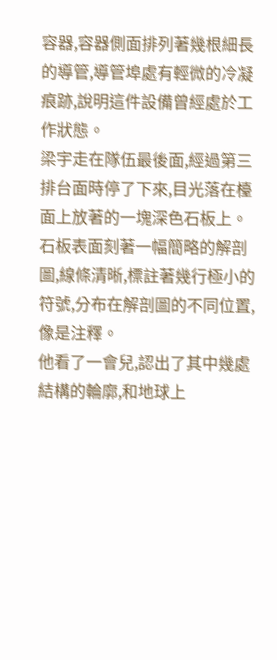容器,容器側面排列著幾根細長的導管,導管埠處有輕微的冷凝痕跡,說明這件設備曾經處於工作狀態。
梁宇走在隊伍最後面,經過第三排台面時停了下來,目光落在檯面上放著的一塊深色石板上。
石板表面刻著一幅簡略的解剖圖,線條清晰,標註著幾行極小的符號,分布在解剖圖的不同位置,像是注釋。
他看了一會兒,認出了其中幾處結構的輪廓,和地球上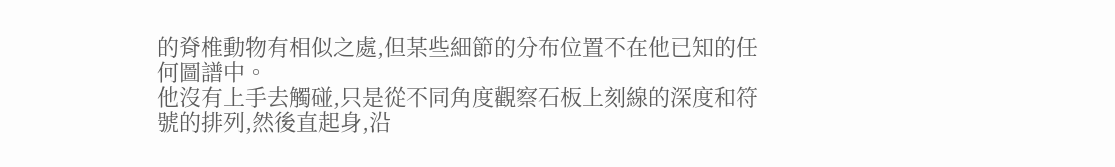的脊椎動物有相似之處,但某些細節的分布位置不在他已知的任何圖譜中。
他沒有上手去觸碰,只是從不同角度觀察石板上刻線的深度和符號的排列,然後直起身,沿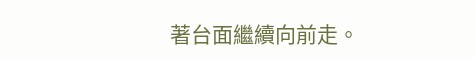著台面繼續向前走。